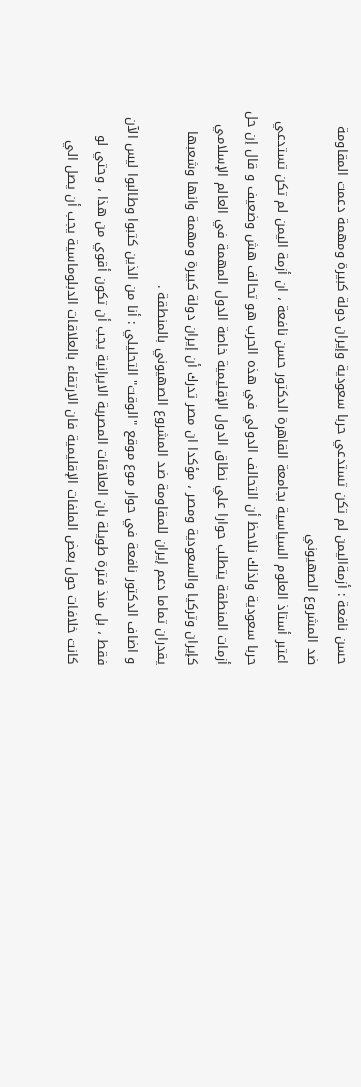حسن نافعة : أزمةاليمن لم تكن تستدعي حربا سعودية وإيران دولة كبيرة ومهمة دعمت المقاومة ضد المشروع الصهيوني
اعتبر أستاذ العلوم السياسية بجامعة القاهرة الدكتور حسن نافعة ، ان أزمة اليمن لم تكن تستدعي حربا سعودية ولذلك نلاحظ أن التحالف الدولي في هذه الحرب هو تحالف هش وضعيف و قال إن حل أزمات المنطقة يتطلب حوارا علي نطاق الدول الإقليمية خاصة الدول المهمة في العالم الإسلامي كإيران وتركيا والسعودية ومصر ، مؤكدا ان مصر تدرك أن إيران دولة كبيرة ومهمة وانها وشعبها يقدران تماما دعم إيران للمقاومة ضد المشروع الصهيوني بالمنطقة .
و اضاف الدكتور نافعة في حوار موع موقع "الوقت" التحليلي : أنا من الذين كتبوا وطالبوا ليس الآن فقط ، بل منذ فترة طويلة بان العلاقات المصرية الايرانية يجب أن تكون أقوي من هذا ، وحتي لو كانت خلافات حول بعض الملفات الإقليمية فان الارتقاء بالعلاقات الدبلوماسية يجب أن يصل الي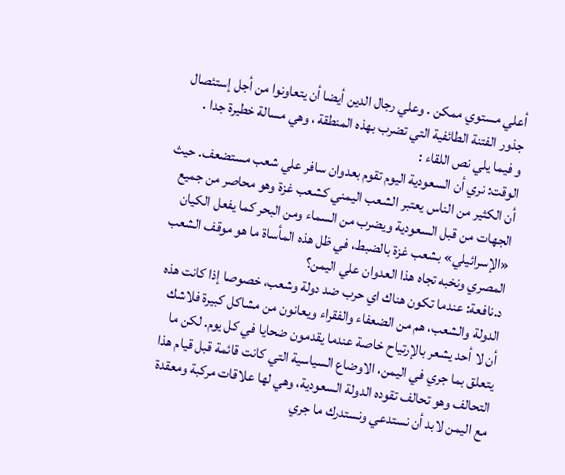أعلي مستوي ممكن . وعلي رجال الدين أيضا أن يتعاونوا من أجل إستئصال جذور الفتنة الطائفية التي تضرب بهذه المنطقة ، وهي مسالة خطيرة جدا .
و فيما يلي نص اللقاء :
الوقت: نري أن السعودية اليوم تقوم بعدوان سافر علي شعب مستضعف. حيث أن الكثير من الناس يعتبر الشعب اليمني كشعب غزة وهو محاصر من جميع الجهات من قبل السعودية ويضرب من السماء ومن البحر كما يفعل الكيان «الإسرائيلي» بشعب غزة بالضبط، في ظل هذه المأساة ما هو موقف الشعب المصري ونخبه تجاه هذا العدوان علي اليمن؟
د.نافعة: عندما تكون هناك اي حرب ضد دولة وشعب، خصوصا إذا كانت هذه الدولة والشعب، هم من الضعفاء والفقراء ويعانون من مشاكل كبيرة فلاشك أن لا أحد يشعر بالإرتياح خاصة عندما يقدمون ضحايا في كل يوم. لكن ما يتعلق بما جري في اليمن، الاوضاع السياسية التي كانت قائمة قبل قيام هذا التحالف وهو تحالف تقوده الدولة السعودية، وهي لها علاقات مركبة ومعقدة مع اليمن لابد أن نستدعي ونستدرك ما جري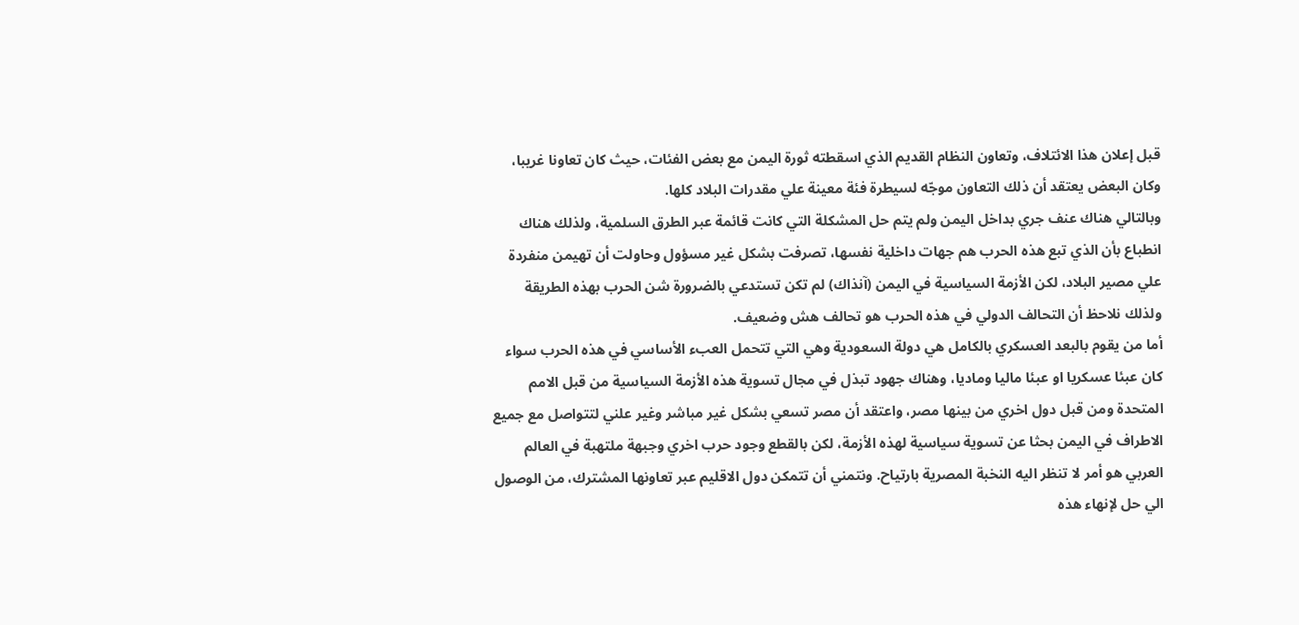قبل إعلان هذا الائتلاف، وتعاون النظام القديم الذي اسقطته ثورة اليمن مع بعض الفئات، حيث كان تعاونا غريبا، وكان البعض يعتقد أن ذلك التعاون موجّه لسيطرة فئة معينة علي مقدرات البلاد كلها.
وبالتالي هناك عنف جري بداخل اليمن ولم يتم حل المشكلة التي كانت قائمة عبر الطرق السلمية، ولذلك هناك انطباع بأن الذي تبع هذه الحرب هم جهات داخلية نفسها، تصرفت بشكل غير مسؤول وحاولت أن تهيمن منفردة علي مصير البلاد، لكن الأزمة السياسية في اليمن (آنذاك) لم تكن تستدعي بالضرورة شن الحرب بهذه الطريقة ولذلك نلاحظ أن التحالف الدولي في هذه الحرب هو تحالف هش وضعيف.
أما من يقوم بالبعد العسكري بالكامل هي دولة السعودية وهي التي تتحمل العبء الأساسي في هذه الحرب سواء كان عبئا عسكريا او عبئا ماليا وماديا، وهناك جهود تبذل في مجال تسوية هذه الأزمة السياسية من قبل الامم المتحدة ومن قبل دول اخري من بينها مصر، واعتقد أن مصر تسعي بشكل غير مباشر وغير علني لتتواصل مع جميع الاطراف في اليمن بحثا عن تسوية سياسية لهذه الأزمة، لكن بالقطع وجود حرب اخري وجبهة ملتهبة في العالم العربي هو أمر لا تنظر اليه النخبة المصرية بارتياح. ونتمني أن تتمكن دول الاقليم عبر تعاونها المشترك، من الوصول الي حل لإنهاء هذه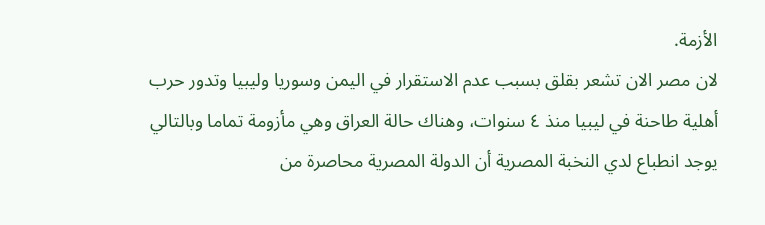الأزمة.
لان مصر الان تشعر بقلق بسبب عدم الاستقرار في اليمن وسوريا وليبيا وتدور حرب أهلية طاحنة في ليبيا منذ ٤ سنوات، وهناك حالة العراق وهي مأزومة تماما وبالتالي يوجد انطباع لدي النخبة المصرية أن الدولة المصرية محاصرة من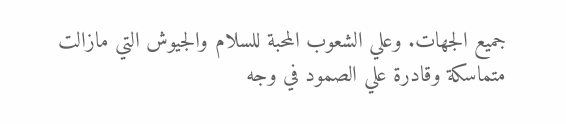جميع الجهات. وعلي الشعوب المحبة للسلام والجيوش التي مازالت متماسكة وقادرة علي الصمود في وجه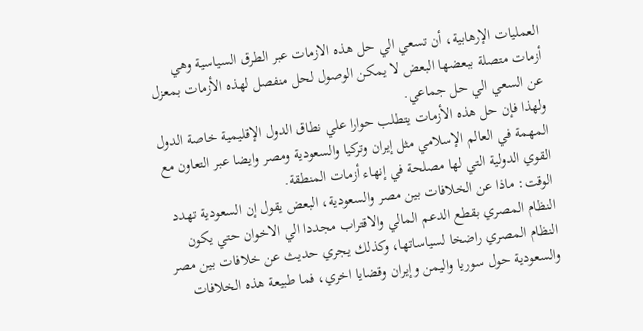العمليات الإرهابية، أن تسعي الي حل هذه الازمات عبر الطرق السياسية وهي أزمات متصلة ببعضها البعض لا يمكن الوصول لحل منفصل لهذه الأزمات بمعزل عن السعي الي حل جماعي.
ولهذا فإن حل هذه الأزمات يتطلب حوارا علي نطاق الدول الإقليمية خاصة الدول المهمة في العالم الإسلامي مثل إيران وتركيا والسعودية ومصر وايضا عبر التعاون مع القوي الدولية التي لها مصلحة في إنهاء أزمات المنطقة.
الوقت: ماذا عن الخلافات بين مصر والسعودية، البعض يقول إن السعودية تهدد النظام المصري بقطع الدعم المالي والاقتراب مجددا الي الاخوان حتي يكون النظام المصري راضخا لسياساتها، وكذلك يجري حديث عن خلافات بين مصر والسعودية حول سوريا واليمن وإيران وقضايا اخري، فما طبيعة هذه الخلافات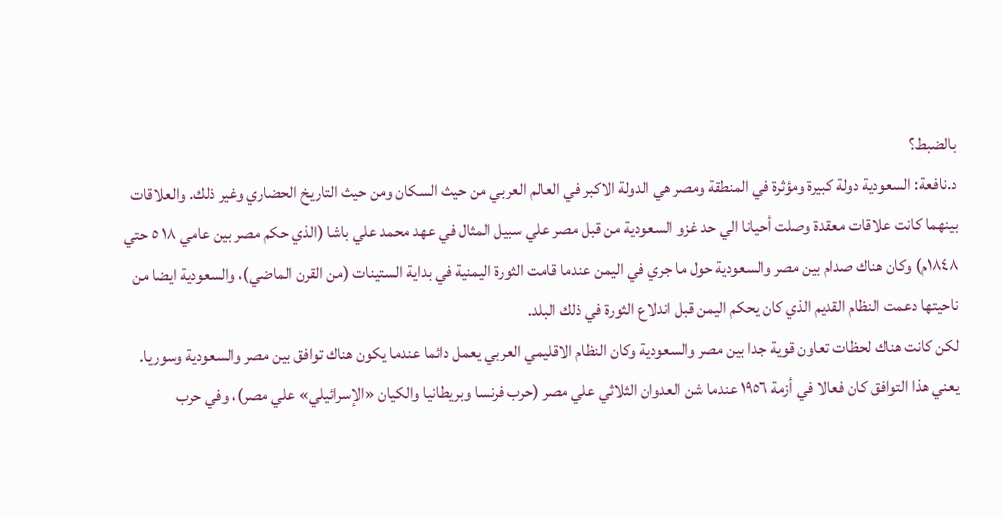بالضبط؟
د.نافعة: السعودية دولة كبيرة ومؤثرة في المنطقة ومصر هي الدولة الاكبر في العالم العربي من حيث السكان ومن حيث التاريخ الحضاري وغير ذلك. والعلاقات بينهما كانت علاقات معقدة وصلت أحيانا الي حد غزو السعودية من قبل مصر علي سبيل المثال في عهد محمد علي باشا (الذي حكم مصر بين عامي ١٨ ٥ حتي ١٨٤٨م) وكان هناك صدام بين مصر والسعودية حول ما جري في اليمن عندما قامت الثورة اليمنية في بداية الستينات (من القرن الماضي)، والسعودية ايضا من ناحيتها دعمت النظام القديم الذي كان يحكم اليمن قبل اندلاع الثورة في ذلك البلد.
لكن كانت هناك لحظات تعاون قوية جدا بين مصر والسعودية وكان النظام الاقليمي العربي يعمل دائما عندما يكون هناك توافق بين مصر والسعودية وسوريا. يعني هذا التوافق كان فعالا في أزمة ١٩٥٦ عندما شن العدوان الثلاثي علي مصر (حرب فرنسا وبريطانيا والكيان «الإسرائيلي» علي مصر)، وفي حرب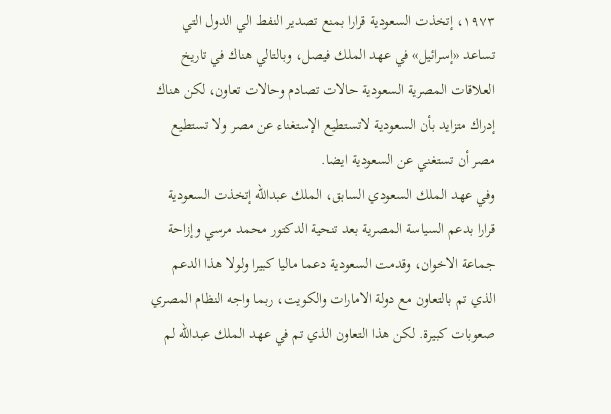١٩٧٣، إتخذت السعودية قرارا بمنع تصدير النفط الي الدول التي تساعد «إسرائيل» في عهد الملك فيصل، وبالتالي هناك في تاريخ العلاقات المصرية السعودية حالات تصادم وحالات تعاون، لكن هناك إدراك متزايد بأن السعودية لاتستطيع الإستغناء عن مصر ولا تستطيع مصر أن تستغني عن السعودية ايضا.
وفي عهد الملك السعودي السابق، الملك عبدالله إتخذت السعودية قرارا بدعم السياسة المصرية بعد تنحية الدكتور محمد مرسي وإزاحة جماعة الاخوان، وقدمت السعودية دعما ماليا كبيرا ولولا هذا الدعم الذي تم بالتعاون مع دولة الامارات والكويت، ربما واجه النظام المصري صعوبات كبيرة. لكن هذا التعاون الذي تم في عهد الملك عبدالله لم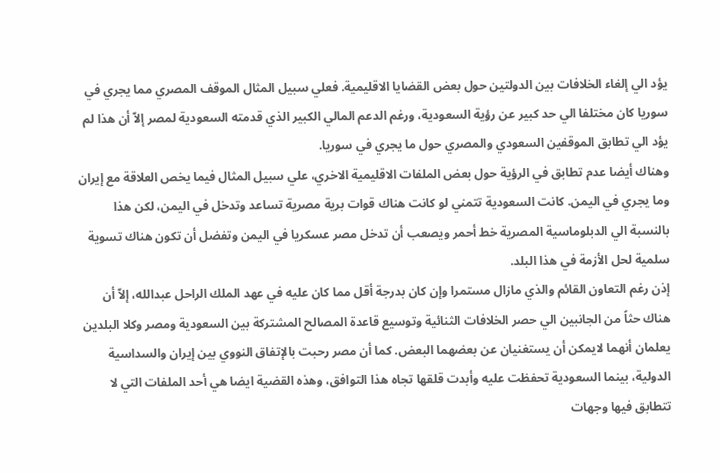يؤد الي إلغاء الخلافات بين الدولتين حول بعض القضايا الاقليمية. فعلي سبيل المثال الموقف المصري مما يجري في سوريا كان مختلفا الي حد كبير عن رؤية السعودية، ورغم الدعم المالي الكبير الذي قدمته السعودية لمصر إلاّ أن هذا لم يؤد الي تطابق الموقفين السعودي والمصري حول ما يجري في سوريا.
وهناك أيضا عدم تطابق في الرؤية حول بعض الملفات الاقليمية الاخري، علي سبيل المثال فيما يخص العلاقة مع إيران وما يجري في اليمن. كانت السعودية تتمني لو كانت هناك قوات برية مصرية تساعد وتدخل في اليمن، لكن هذا بالنسبة الي الدبلوماسية المصرية خط أحمر ويصعب أن تدخل مصر عسكريا في اليمن وتفضل أن تكون هناك تسوية سلمية لحل الأزمة في هذا البلد.
إذن رغم التعاون القائم والذي مازال مستمرا وإن كان بدرجة أقل مما كان عليه في عهد الملك الراحل عبدالله، إلاّ أن هناك حثاً من الجانبين الي حصر الخلافات الثنائية وتوسيع قاعدة المصالح المشتركة بين السعودية ومصر وكلا البلدين يعلمان أنهما لايمكن أن يستغنيان عن بعضهما البعض. كما أن مصر رحبت بالإتفاق النووي بين إيران والسداسية الدولية، بينما السعودية تحفظت عليه وأبدت قلقها تجاه هذا التوافق، وهذه القضية ايضا هي أحد الملفات التي لا تتطابق فيها وجهات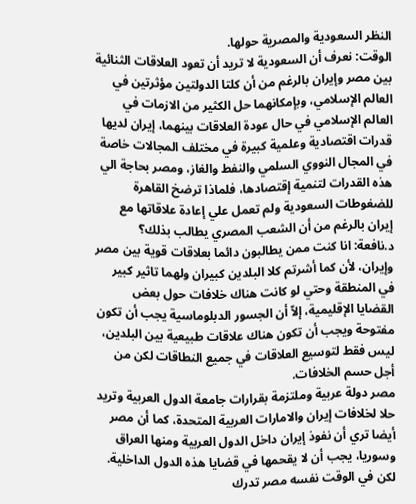النظر السعودية والمصرية حولها.
الوقت: نعرف أن السعودية لا تريد أن تعود العلاقات الثنائية بين مصر وإيران بالرغم من أن كلتا الدولتين مؤثرتين في العالم الإسلامي، وبإمكانهما حل الكثير من الازمات في العالم الإسلامي في حال عودة العلاقات بينهما، إيران لديها قدرات اقتصادية وعلمية كبيرة في مختلف المجالات خاصة في المجال النووي السلمي والنفط والغاز، ومصر بحاجة الي هذه القدرات لتنمية إقتصادها، فلماذا ترضخ القاهرة للضغوطات السعودية ولم تعمل علي إعادة علاقاتها مع إيران بالرغم من أن الشعب المصري يطالب بذلك؟
د.نافعة: انا كنت ممن يطالبون دائما بعلاقات قوية بين مصر وإيران، لأن كما أشرتم كلا البلدين كبيران ولهما تاثير كبير في المنطقة وحتي لو كانت هناك خلافات حول بعض القضايا الإقليمية، إلاّ أن الجسور الدبلوماسية يجب أن تكون مفتوحة ويجب أن تكون هناك علاقات طبيعية بين البلدين، ليس فقط لتوسيع العلاقات في جميع النطاقات لكن من أجل حسم الخلافات.
مصر دولة عربية وملتزمة بقرارات جامعة الدول العربية وتريد حلا لخلافات إيران والامارات العربية المتحدة، كما أن مصر أيضا تري أن نفوذ إيران داخل الدول العربية ومنها العراق وسوريا، يجب أن لا يقحمها في قضايا هذه الدول الداخلية.
لكن في الوقت نفسه مصر تدرك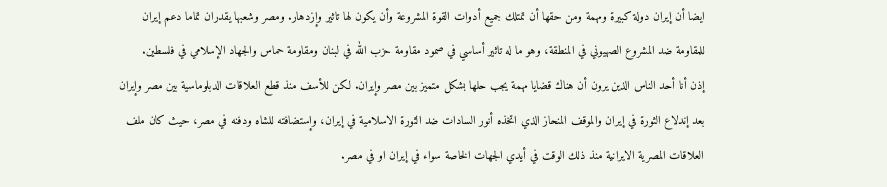ايضا أن إيران دولة كبيرة ومهمة ومن حقها أن تمتلك جميع أدوات القوة المشروعة وأن يكون لها تاثير وإزدهار. ومصر وشعبها يقدران تماما دعم إيران للمقاومة ضد المشروع الصهيوني في المنطقة، وهو ما له تاثير أساسي في صمود مقاومة حزب الله في لبنان ومقاومة حماس والجهاد الإسلامي في فلسطين.
إذن أنا أحد الناس الذين يرون أن هناك قضايا مهمة يجب حلها بشكل متميز بين مصر وإيران. لكن للأسف منذ قطع العلاقات الدبلوماسية بين مصر وإيران بعد إندلاع الثورة في إيران والموقف المنحاز الذي اتخذه أنور السادات ضد الثورة الاسلامية في إيران، وإستضافته للشاه ودفنه في مصر، حيث كان ملف العلاقات المصرية الايرانية منذ ذلك الوقت في أيدي الجهات الخاصة سواء في إيران او في مصر.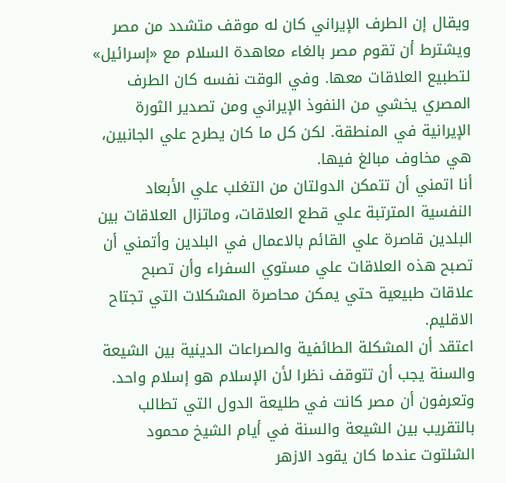ويقال إن الطرف الإيراني كان له موقف متشدد من مصر ويشترط أن تقوم مصر بالغاء معاهدة السلام مع «إسرائيل» لتطبيع العلاقات معها. وفي الوقت نفسه كان الطرف المصري يخشي من النفوذ الإيراني ومن تصدير الثورة الإيرانية في المنطقة. لكن كل ما كان يطرح علي الجانبين، هي مخاوف مبالغ فيها.
أنا اتمني أن تتمكن الدولتان من التغلب علي الأبعاد النفسية المترتبة علي قطع العلاقات، وماتزال العلاقات بين البلدين قاصرة علي القائم بالاعمال في البلدين وأتمني أن تصبح هذه العلاقات علي مستوي السفراء وأن تصبح علاقات طبيعية حتي يمكن محاصرة المشكلات التي تجتاح الاقليم.
اعتقد أن المشكلة الطائفية والصراعات الدينية بين الشيعة والسنة يجب أن تتوقف نظرا لأن الإسلام هو إسلام واحد. وتعرفون أن مصر كانت في طليعة الدول التي تطالب بالتقريب بين الشيعة والسنة في أيام الشيخ محمود الشلتوت عندما كان يقود الازهر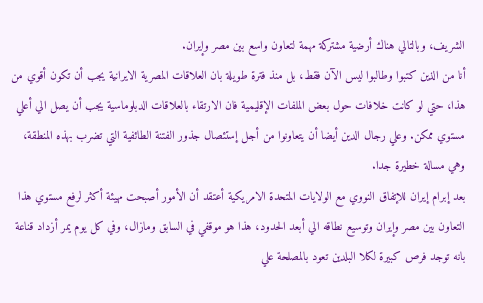الشريف، وبالتالي هناك أرضية مشتركة مهمة لتعاون واسع بين مصر وإيران.
أنا من الذين كتبوا وطالبوا ليس الآن فقط، بل منذ فترة طويلة بان العلاقات المصرية الايرانية يجب أن تكون أقوي من هذا، حتي لو كانت خلافات حول بعض الملفات الإقليمية فان الارتقاء بالعلاقات الدبلوماسية يجب أن يصل الي أعلي مستوي ممكن. وعلي رجال الدين أيضا أن يتعاونوا من أجل إستئصال جذور الفتنة الطائفية التي تضرب بهذه المنطقة، وهي مسالة خطيرة جدا.
بعد إبرام إيران للإتفاق النووي مع الولايات المتحدة الامريكية أعتقد أن الأمور أصبحت مهيئة أكثر لرفع مستوي هذا التعاون بين مصر وإيران وتوسيع نطاقه الي أبعد الحدود، هذا هو موقفي في السابق ومازال، وفي كل يوم يمر أزداد قناعة بانه توجد فرص كبيرة لكلا البلدين تعود بالمصلحة علي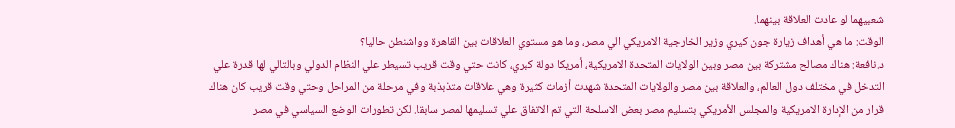شعبيهما لو عادت العلاقة بينهما.
الوقت: ما هي أهداف زيارة جون كيري وزير الخارجية الامريكي الي مصر، وما هو مستوي العلاقات بين القاهرة وواشنطن حاليا؟
د.نافعة: هناك مصالح مشتركة بين مصر وبين الولايات المتحدة الامريكية، أمريكا دولة كبري، كانت حتي وقت قريب تسيطر علي النظام الدولي وبالتالي لها قدرة علي التدخل في مختلف دول العالم، والعلاقة بين مصر والولايات المتحدة شهدت أزمات كثيرة وهي علاقات متذبذبة وفي مرحلة من المراحل وحتي وقت قريب كان هناك قرار من الإدارة الامريكية والمجلس الأمريكي بتسليم مصر بعض الاسلحة التي تم الاتفاق علي تسليمها لمصر سابقا. لكن تطورات الوضع السياسي في مصر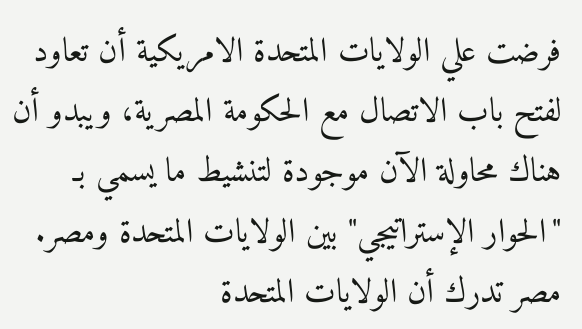فرضت علي الولايات المتحدة الامريكية أن تعاود لفتح باب الاتصال مع الحكومة المصرية، ويبدو أن هناك محاولة الآن موجودة لتنشيط ما يسمي بـ "الحوار الإستراتيجي" بين الولايات المتحدة ومصر.
مصر تدرك أن الولايات المتحدة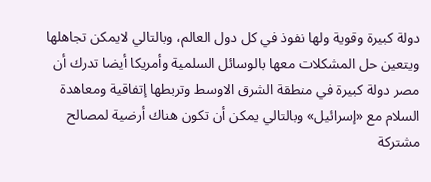دولة كبيرة وقوية ولها نفوذ في كل دول العالم، وبالتالي لايمكن تجاهلها ويتعين حل المشكلات معها بالوسائل السلمية وأمريكا أيضا تدرك أن مصر دولة كبيرة في منطقة الشرق الاوسط وتربطها إتفاقية ومعاهدة السلام مع «إسرائيل» وبالتالي يمكن أن تكون هناك أرضية لمصالح مشتركة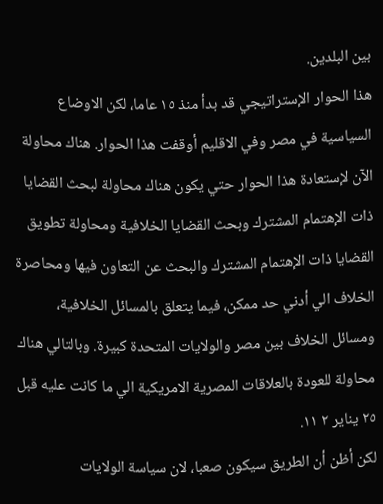بين البلدين.
هذا الحوار الإستراتيجي قد بدأ منذ ١٥ عاما، لكن الاوضاع السياسية في مصر وفي الاقليم أوقفت هذا الحوار. هناك محاولة الآن لإستعادة هذا الحوار حتي يكون هناك محاولة لبحث القضايا ذات الإهتمام المشترك وبحث القضايا الخلافية ومحاولة تطويق القضايا ذات الإهتمام المشترك والبحث عن التعاون فيها ومحاصرة الخلاف الي أدني حد ممكن، فيما يتعلق بالمسائل الخلافية، ومسائل الخلاف بين مصر والولايات المتحدة كبيرة. وبالتالي هناك محاولة للعودة بالعلاقات المصرية الامريكية الي ما كانت عليه قبل ٢٥ يناير ٢ ١١.
لكن أظن أن الطريق سيكون صعبا، لان سياسة الولايات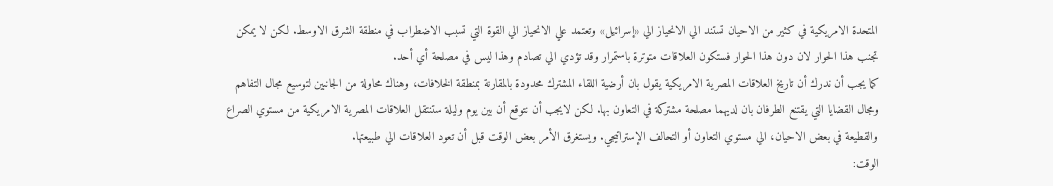المتحدة الامريكية في كثير من الاحيان تستند الي الانحياز الي «إسرائيل» وتعتمد علي الانحياز الي القوة التي تسبب الاضطراب في منطقة الشرق الاوسط. لكن لا يمكن تجنب هذا الحوار لان دون هذا الحوار فستكون العلاقات متوترة باستمرار وقد تؤدي الي تصادم وهذا ليس في مصلحة أي أحد.
كما يجب أن ندرك أن تاريخ العلاقات المصرية الامريكية يقول بان أرضية اللقاء المشترك محدودة بالمقارنة بمنطقة الخلافات، وهناك محاولة من الجانبين لتوسيع مجال التفاهم ومجال القضايا التي يقتنع الطرفان بان لديهما مصلحة مشتركة في التعاون بها. لكن لايجب أن نتوقع أن بين يوم وليلة ستنتقل العلاقات المصرية الامريكية من مستوي الصراع والقطيعة في بعض الاحيان، الي مستوي التعاون أو التحالف الإستراتيجي. ويستغرق الأمر بعض الوقت قبل أن تعود العلاقات الي طبيعتها.
الوقت: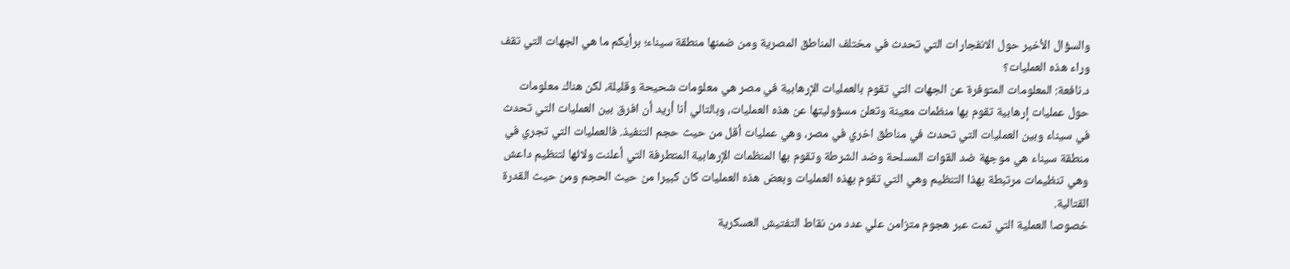والسؤال الأخير حول الانفجارات التي تحدث في مختلف المناطق المصرية ومن ضمنها منطقة سيناء؛ برأيكم ما هي الجهات التي تقف وراء هذه العمليات؟
د.نافعة: المعلومات المتوفرة عن الجهات التي تقوم بالعمليات الإرهابية في مصر هي معلومات شحيحة وقليلة، لكن هناك معلومات حول عمليات إرهابية تقوم بها منظمات معينة وتعلن مسؤوليتها عن هذه العمليات، وبالتالي أنا أريد أن افرق بين العمليات التي تحدث في سيناء وبين العمليات التي تحدث في مناطق اخري في مصر، وهي عمليات أقل من حيث حجم التنفيذ. فالعمليات التي تجري في منطقة سيناء هي موجهة ضد القوات المسلحة وضد الشرطة وتقوم بها المنظمات الإرهابية المتطرفة التي أعلنت ولائها لتنظيم داعش وهي تنظيمات مرتبطة بهذا التنظيم وهي التي تقوم بهذه العمليات وبعض هذه العمليات كان كبيرا من حيث الحجم ومن حيث القدرة القتالية.
خصوصا العملية التي تمت عبر هجوم متزامن علي عدد من نقاط التفتيش العسكرية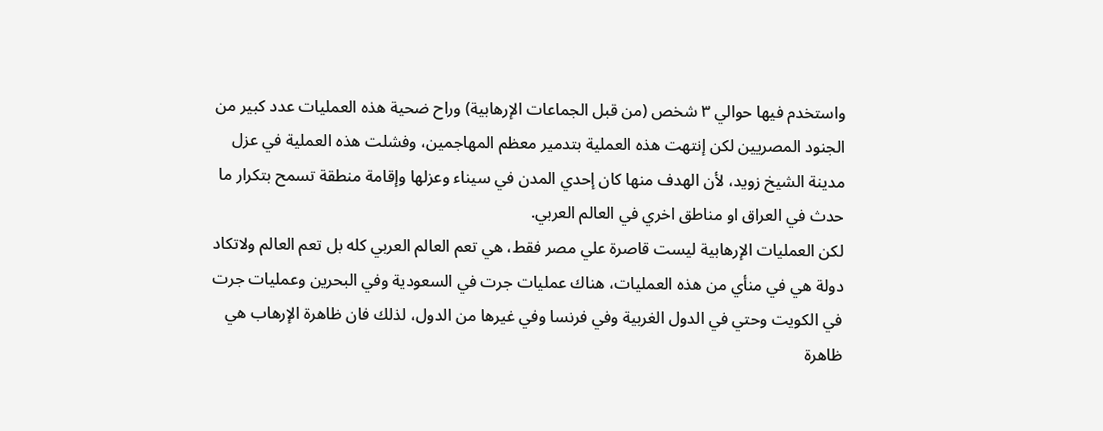واستخدم فيها حوالي ٣ شخص (من قبل الجماعات الإرهابية) وراح ضحية هذه العمليات عدد كبير من الجنود المصريين لكن إنتهت هذه العملية بتدمير معظم المهاجمين، وفشلت هذه العملية في عزل مدينة الشيخ زويد، لأن الهدف منها كان إحدي المدن في سيناء وعزلها وإقامة منطقة تسمح بتكرار ما حدث في العراق او مناطق اخري في العالم العربي.
لكن العمليات الإرهابية ليست قاصرة علي مصر فقط، هي تعم العالم العربي كله بل تعم العالم ولاتكاد دولة هي في منأي من هذه العمليات، هناك عمليات جرت في السعودية وفي البحرين وعمليات جرت في الكويت وحتي في الدول الغربية وفي فرنسا وفي غيرها من الدول، لذلك فان ظاهرة الإرهاب هي ظاهرة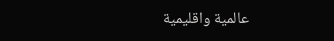عالمية واقليمية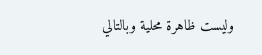وليست ظاهرة محلية وبالتالي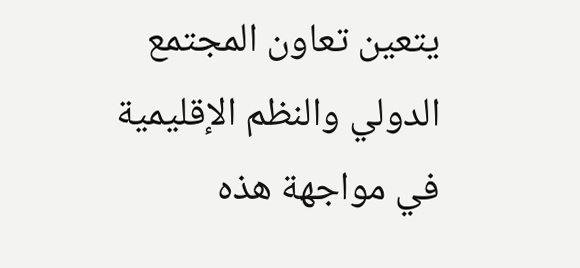يتعين تعاون المجتمع الدولي والنظم الإقليمية في مواجهة هذه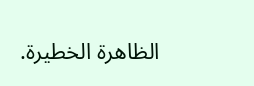الظاهرة الخطيرة.